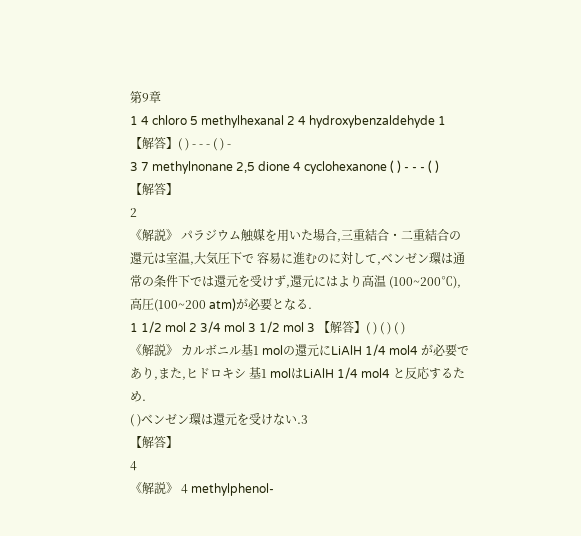第9章
1 4 chloro 5 methylhexanal 2 4 hydroxybenzaldehyde 1 【解答】( ) - - - ( ) -
3 7 methylnonane 2,5 dione 4 cyclohexanone ( ) - - - ( )
【解答】
2
《解説》 パラジウム触媒を用いた場合,三重結合・二重結合の還元は室温,大気圧下で 容易に進むのに対して,ベンゼン環は通常の条件下では還元を受けず,還元にはより高温 (100~200℃),高圧(100~200 atm)が必要となる.
1 1/2 mol 2 3/4 mol 3 1/2 mol 3 【解答】( ) ( ) ( )
《解説》 カルボニル基1 molの還元にLiAlH 1/4 mol4 が必要であり,また,ヒドロキシ 基1 molはLiAlH 1/4 mol4 と反応するため.
( )ベンゼン環は還元を受けない.3
【解答】
4
《解説》 4 methylphenol-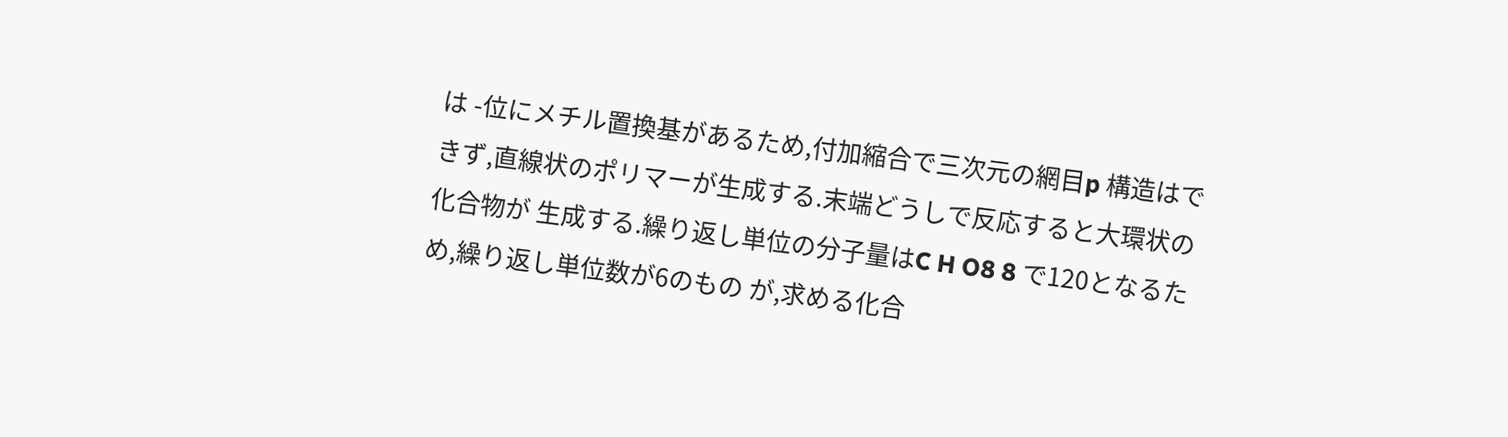は -位にメチル置換基があるため,付加縮合で三次元の網目p 構造はできず,直線状のポリマーが生成する.末端どうしで反応すると大環状の化合物が 生成する.繰り返し単位の分子量はC H O8 8 で120となるため,繰り返し単位数が6のもの が,求める化合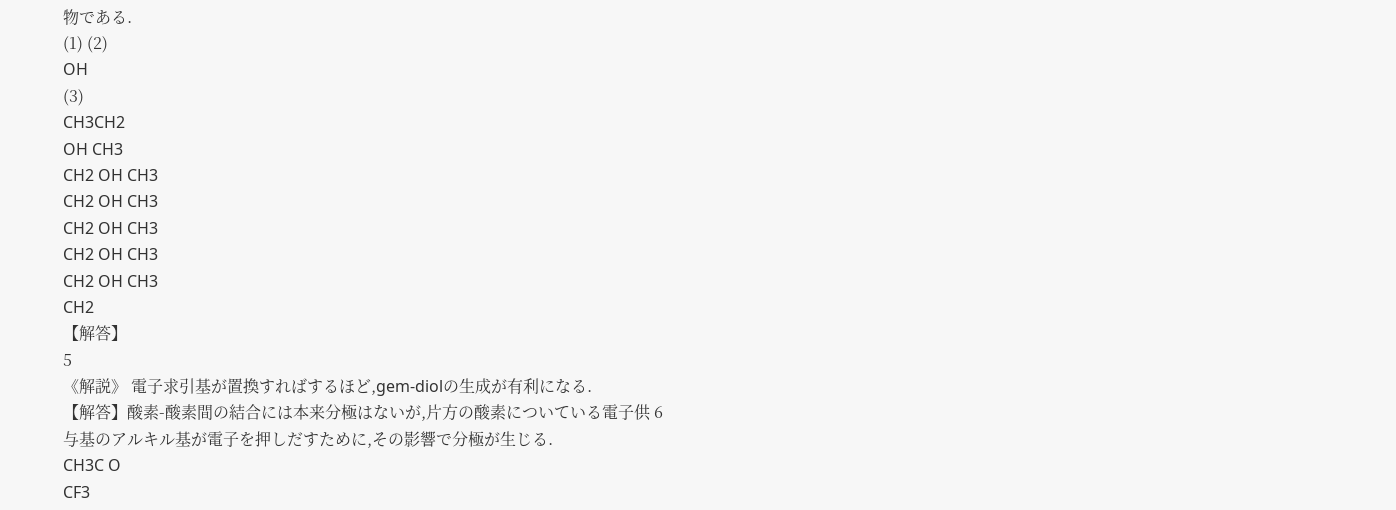物である.
(1) (2)
OH
(3)
CH3CH2
OH CH3
CH2 OH CH3
CH2 OH CH3
CH2 OH CH3
CH2 OH CH3
CH2 OH CH3
CH2
【解答】
5
《解説》 電子求引基が置換すればするほど,gem-diolの生成が有利になる.
【解答】酸素-酸素間の結合には本来分極はないが,片方の酸素についている電子供 6
与基のアルキル基が電子を押しだすために,その影響で分極が生じる.
CH3C O
CF3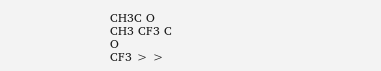CH3C O
CH3 CF3 C
O
CF3 > >